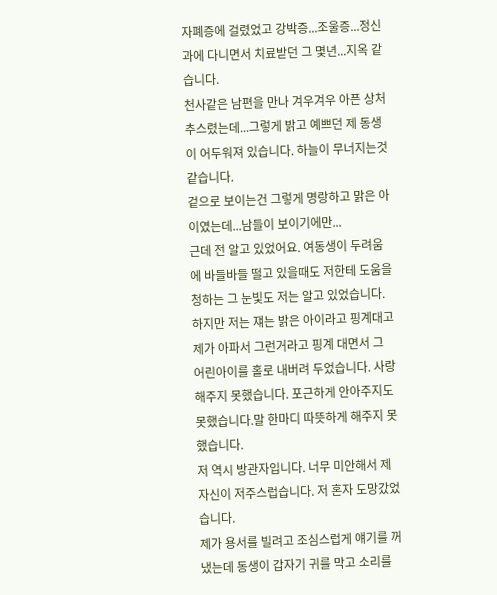자폐증에 걸렸었고 강박증...조울증...정신과에 다니면서 치료받던 그 몇년...지옥 같습니다.
천사같은 남편을 만나 겨우겨우 아픈 상처 추스렸는데...그렇게 밝고 예쁘던 제 동생이 어두워져 있습니다. 하늘이 무너지는것 같습니다.
겉으로 보이는건 그렇게 명랑하고 맑은 아이였는데...남들이 보이기에만...
근데 전 알고 있었어요. 여동생이 두려움에 바들바들 떨고 있을때도 저한테 도움을 청하는 그 눈빛도 저는 알고 있었습니다. 하지만 저는 쟤는 밝은 아이라고 핑계대고 제가 아파서 그런거라고 핑계 대면서 그 어린아이를 홀로 내버려 두었습니다. 사랑해주지 못했습니다. 포근하게 안아주지도 못했습니다.말 한마디 따뜻하게 해주지 못했습니다.
저 역시 방관자입니다. 너무 미안해서 제 자신이 저주스럽습니다. 저 혼자 도망갔었습니다.
제가 용서를 빌려고 조심스럽게 얘기를 꺼냈는데 동생이 갑자기 귀를 막고 소리를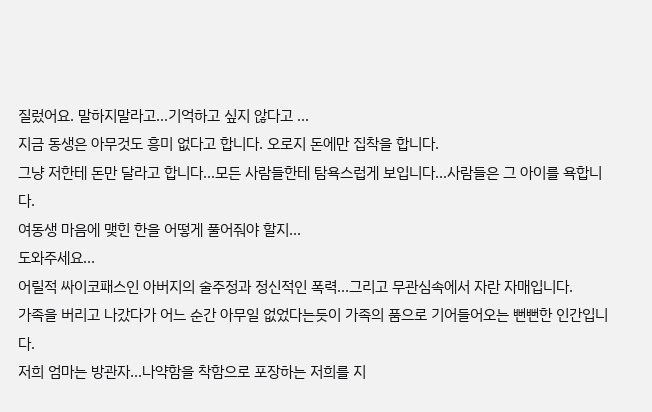질렀어요. 말하지말라고...기억하고 싶지 않다고 ...
지금 동생은 아무것도 흥미 없다고 합니다. 오로지 돈에만 집착을 합니다.
그냥 저한테 돈만 달라고 합니다...모든 사람들한테 탐욕스럽게 보입니다...사람들은 그 아이를 욕합니다.
여동생 마음에 맺힌 한을 어떻게 풀어줘야 할지...
도와주세요...
어릴적 싸이코패스인 아버지의 술주정과 정신적인 폭력...그리고 무관심속에서 자란 자매입니다.
가족을 버리고 나갔다가 어느 순간 아무일 없었다는듯이 가족의 품으로 기어들어오는 뻔뻔한 인간입니다.
저희 엄마는 방관자...나약함을 착함으로 포장하는 저희를 지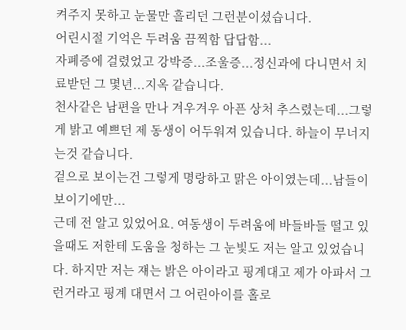켜주지 못하고 눈물만 흘리던 그런분이셨습니다.
어린시절 기억은 두려움 끔찍함 답답함...
자폐증에 걸렸었고 강박증...조울증...정신과에 다니면서 치료받던 그 몇년...지옥 같습니다.
천사같은 남편을 만나 겨우겨우 아픈 상처 추스렸는데...그렇게 밝고 예쁘던 제 동생이 어두워져 있습니다. 하늘이 무너지는것 같습니다.
겉으로 보이는건 그렇게 명랑하고 맑은 아이였는데...남들이 보이기에만...
근데 전 알고 있었어요. 여동생이 두려움에 바들바들 떨고 있을때도 저한테 도움을 청하는 그 눈빛도 저는 알고 있었습니다. 하지만 저는 쟤는 밝은 아이라고 핑계대고 제가 아파서 그런거라고 핑계 대면서 그 어린아이를 홀로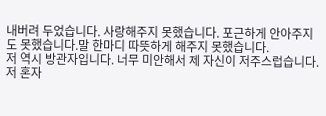내버려 두었습니다. 사랑해주지 못했습니다. 포근하게 안아주지도 못했습니다.말 한마디 따뜻하게 해주지 못했습니다.
저 역시 방관자입니다. 너무 미안해서 제 자신이 저주스럽습니다. 저 혼자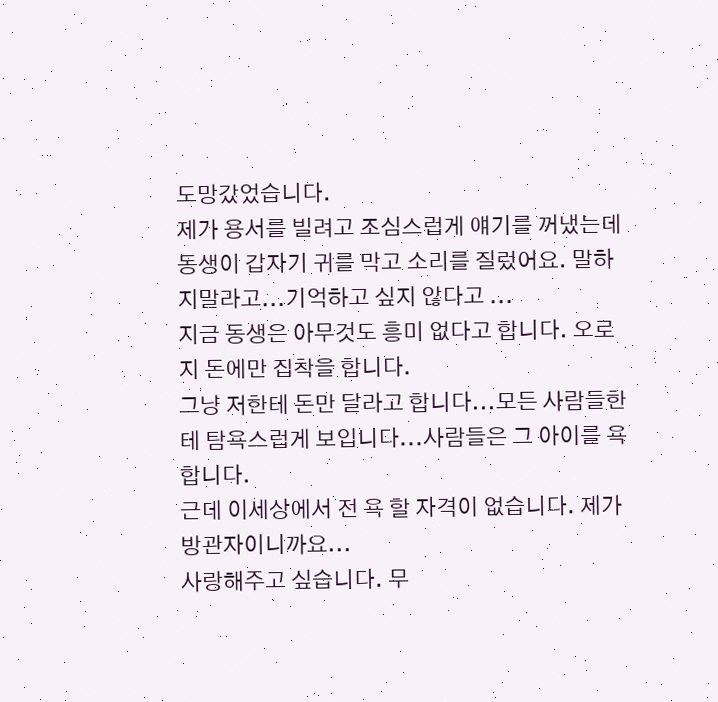도망갔었습니다.
제가 용서를 빌려고 조심스럽게 얘기를 꺼냈는데 동생이 갑자기 귀를 막고 소리를 질렀어요. 말하지말라고...기억하고 싶지 않다고 ...
지금 동생은 아무것도 흥미 없다고 합니다. 오로지 돈에만 집착을 합니다.
그냥 저한테 돈만 달라고 합니다...모든 사람들한테 탐욕스럽게 보입니다...사람들은 그 아이를 욕합니다.
근데 이세상에서 전 욕 할 자격이 없습니다. 제가 방관자이니까요...
사랑해주고 싶습니다. 무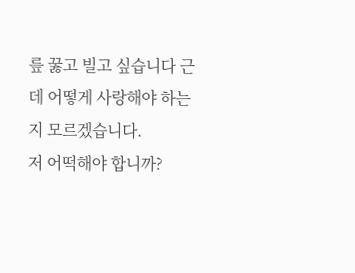릎 꿇고 빌고 싶습니다 근데 어떻게 사랑해야 하는지 모르겠습니다.
저 어떡해야 합니까?